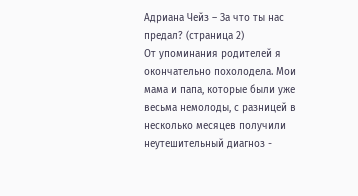Адриана Чейз – За что ты нас предал? (страница 2)
От упоминания родителей я окончательно похолодела. Мои мама и папа, которые были уже весьма немолоды, с разницей в несколько месяцев получили неутешительный диагноз -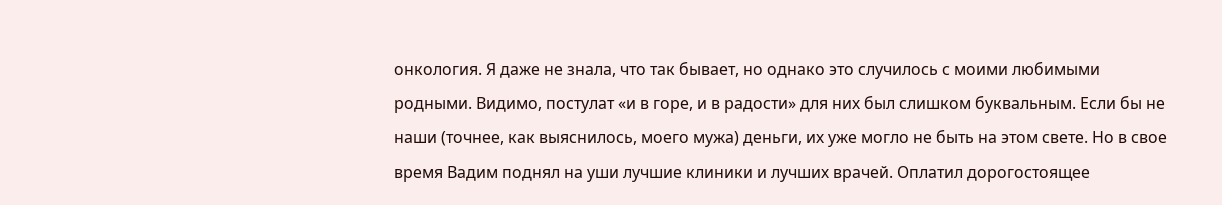онкология. Я даже не знала, что так бывает, но однако это случилось с моими любимыми родными. Видимо, постулат «и в горе, и в радости» для них был слишком буквальным. Если бы не наши (точнее, как выяснилось, моего мужа) деньги, их уже могло не быть на этом свете. Но в свое время Вадим поднял на уши лучшие клиники и лучших врачей. Оплатил дорогостоящее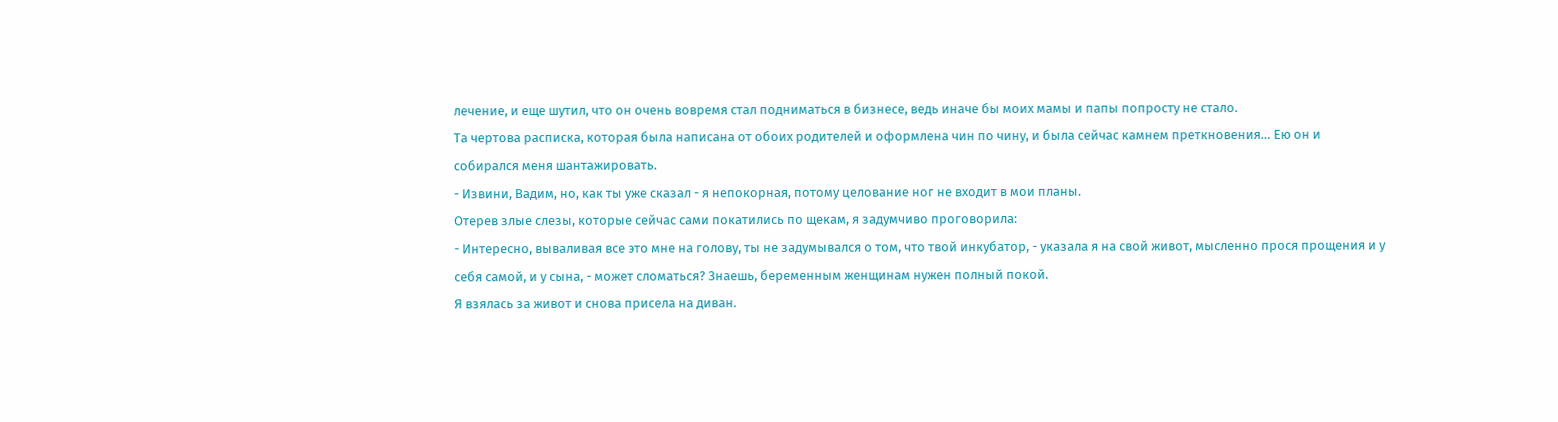лечение, и еще шутил, что он очень вовремя стал подниматься в бизнесе, ведь иначе бы моих мамы и папы попросту не стало.
Та чертова расписка, которая была написана от обоих родителей и оформлена чин по чину, и была сейчас камнем преткновения… Ею он и собирался меня шантажировать.
- Извини, Вадим, но, как ты уже сказал - я непокорная, потому целование ног не входит в мои планы.
Отерев злые слезы, которые сейчас сами покатились по щекам, я задумчиво проговорила:
- Интересно, вываливая все это мне на голову, ты не задумывался о том, что твой инкубатор, - указала я на свой живот, мысленно прося прощения и у себя самой, и у сына, - может сломаться? Знаешь, беременным женщинам нужен полный покой.
Я взялась за живот и снова присела на диван.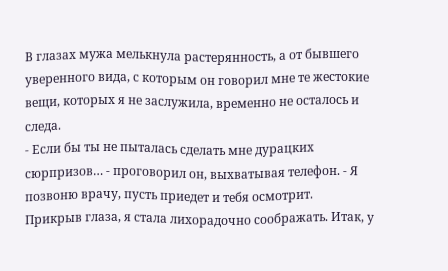В глазах мужа мелькнула растерянность, а от бывшего уверенного вида, с которым он говорил мне те жестокие вещи, которых я не заслужила, временно не осталось и следа.
- Если бы ты не пыталась сделать мне дурацких сюрпризов… - проговорил он, выхватывая телефон. - Я позвоню врачу, пусть приедет и тебя осмотрит.
Прикрыв глаза, я стала лихорадочно соображать. Итак, у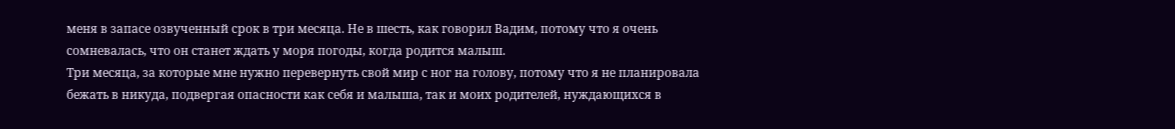меня в запасе озвученный срок в три месяца. Не в шесть, как говорил Вадим, потому что я очень сомневалась, что он станет ждать у моря погоды, когда родится малыш.
Три месяца, за которые мне нужно перевернуть свой мир с ног на голову, потому что я не планировала бежать в никуда, подвергая опасности как себя и малыша, так и моих родителей, нуждающихся в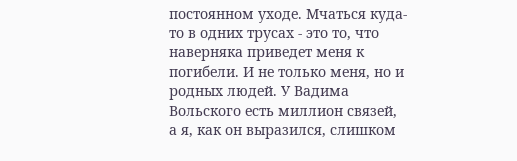постоянном уходе. Мчаться куда-то в одних трусах - это то, что наверняка приведет меня к погибели. И не только меня, но и родных людей. У Вадима Вольского есть миллион связей, а я, как он выразился, слишком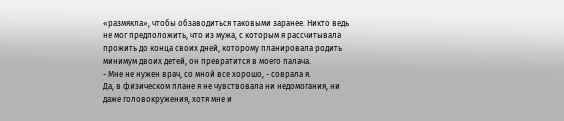«размякла», чтобы обзаводиться таковыми заранее. Никто ведь не мог предположить, что из мужа, с которым я рассчитывала прожить до конца своих дней, которому планировала родить минимум двоих детей, он превратится в моего палача.
- Мне не нужен врач, со мной все хорошо, - соврала я.
Да, в физическом плане я не чувствовала ни недомогания, ни даже головокружения, хотя мне и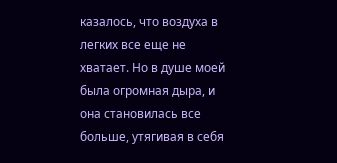казалось, что воздуха в легких все еще не хватает. Но в душе моей была огромная дыра, и она становилась все больше, утягивая в себя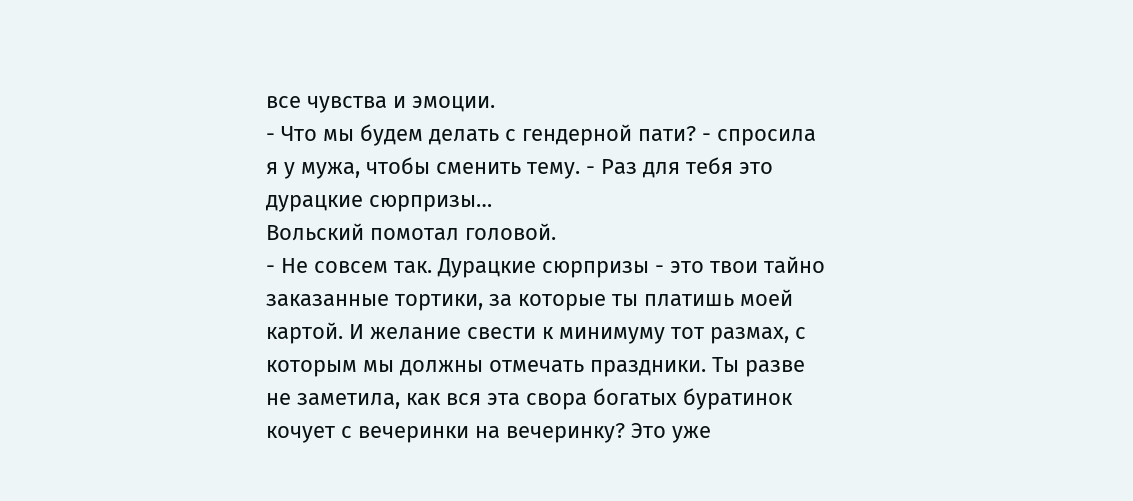все чувства и эмоции.
- Что мы будем делать с гендерной пати? - спросила я у мужа, чтобы сменить тему. - Раз для тебя это дурацкие сюрпризы…
Вольский помотал головой.
- Не совсем так. Дурацкие сюрпризы - это твои тайно заказанные тортики, за которые ты платишь моей картой. И желание свести к минимуму тот размах, с которым мы должны отмечать праздники. Ты разве не заметила, как вся эта свора богатых буратинок кочует с вечеринки на вечеринку? Это уже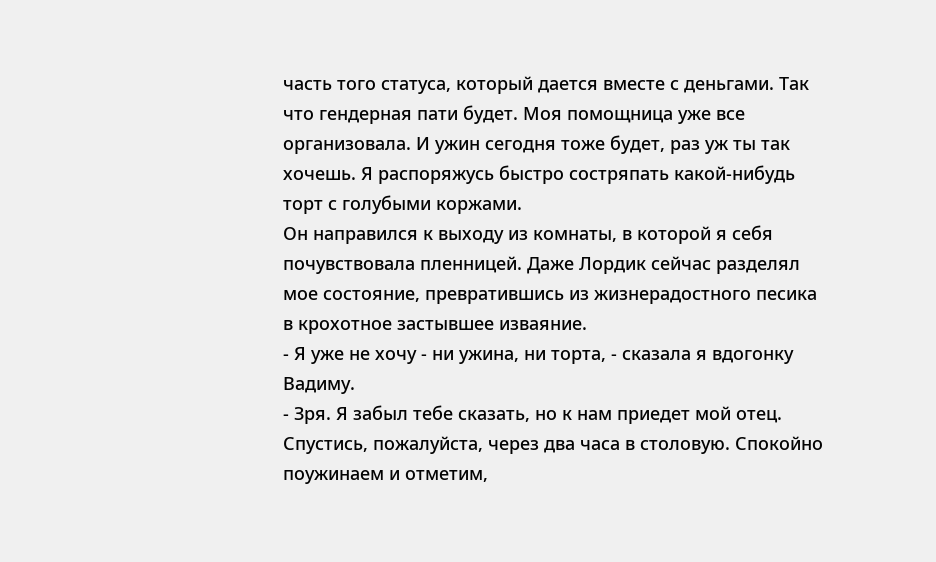часть того статуса, который дается вместе с деньгами. Так что гендерная пати будет. Моя помощница уже все организовала. И ужин сегодня тоже будет, раз уж ты так хочешь. Я распоряжусь быстро состряпать какой-нибудь торт с голубыми коржами.
Он направился к выходу из комнаты, в которой я себя почувствовала пленницей. Даже Лордик сейчас разделял мое состояние, превратившись из жизнерадостного песика в крохотное застывшее изваяние.
- Я уже не хочу - ни ужина, ни торта, - сказала я вдогонку Вадиму.
- Зря. Я забыл тебе сказать, но к нам приедет мой отец. Спустись, пожалуйста, через два часа в столовую. Спокойно поужинаем и отметим,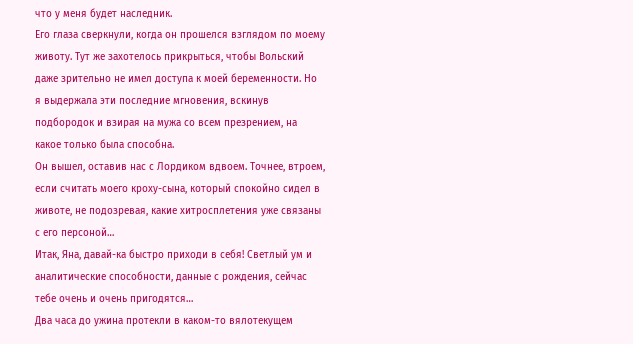что у меня будет наследник.
Его глаза сверкнули, когда он прошелся взглядом по моему животу. Тут же захотелось прикрыться, чтобы Вольский даже зрительно не имел доступа к моей беременности. Но я выдержала эти последние мгновения, вскинув подбородок и взирая на мужа со всем презрением, на какое только была способна.
Он вышел, оставив нас с Лордиком вдвоем. Точнее, втроем, если считать моего кроху-сына, который спокойно сидел в животе, не подозревая, какие хитросплетения уже связаны с его персоной…
Итак, Яна, давай-ка быстро приходи в себя! Светлый ум и аналитические способности, данные с рождения, сейчас тебе очень и очень пригодятся…
Два часа до ужина протекли в каком-то вялотекущем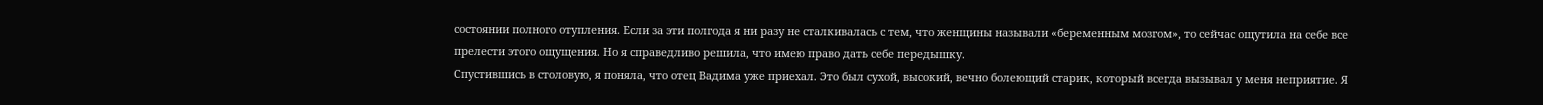состоянии полного отупления. Если за эти полгода я ни разу не сталкивалась с тем, что женщины называли «беременным мозгом», то сейчас ощутила на себе все прелести этого ощущения. Но я справедливо решила, что имею право дать себе передышку.
Спустившись в столовую, я поняла, что отец Вадима уже приехал. Это был сухой, высокий, вечно болеющий старик, который всегда вызывал у меня неприятие. Я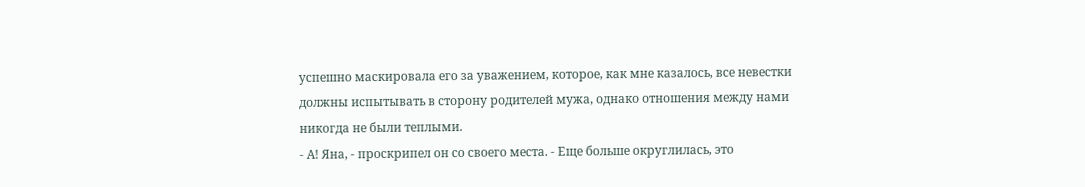успешно маскировала его за уважением, которое, как мне казалось, все невестки должны испытывать в сторону родителей мужа, однако отношения между нами никогда не были теплыми.
- А! Яна, - проскрипел он со своего места. - Еще больше округлилась, это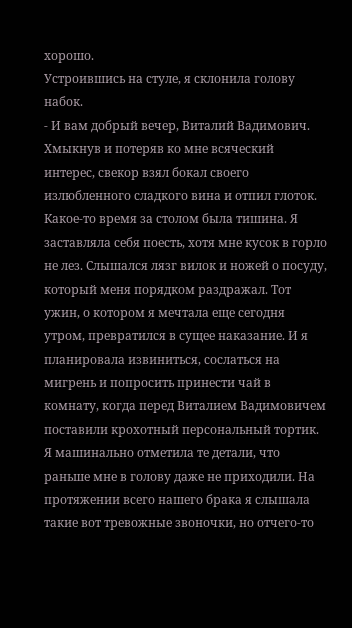хорошо.
Устроившись на стуле, я склонила голову набок.
- И вам добрый вечер, Виталий Вадимович.
Хмыкнув и потеряв ко мне всяческий интерес, свекор взял бокал своего излюбленного сладкого вина и отпил глоток.
Какое-то время за столом была тишина. Я заставляла себя поесть, хотя мне кусок в горло не лез. Слышался лязг вилок и ножей о посуду, который меня порядком раздражал. Тот ужин, о котором я мечтала еще сегодня утром, превратился в сущее наказание. И я планировала извиниться, сослаться на мигрень и попросить принести чай в комнату, когда перед Виталием Вадимовичем поставили крохотный персональный тортик.
Я машинально отметила те детали, что раньше мне в голову даже не приходили. На протяжении всего нашего брака я слышала такие вот тревожные звоночки, но отчего-то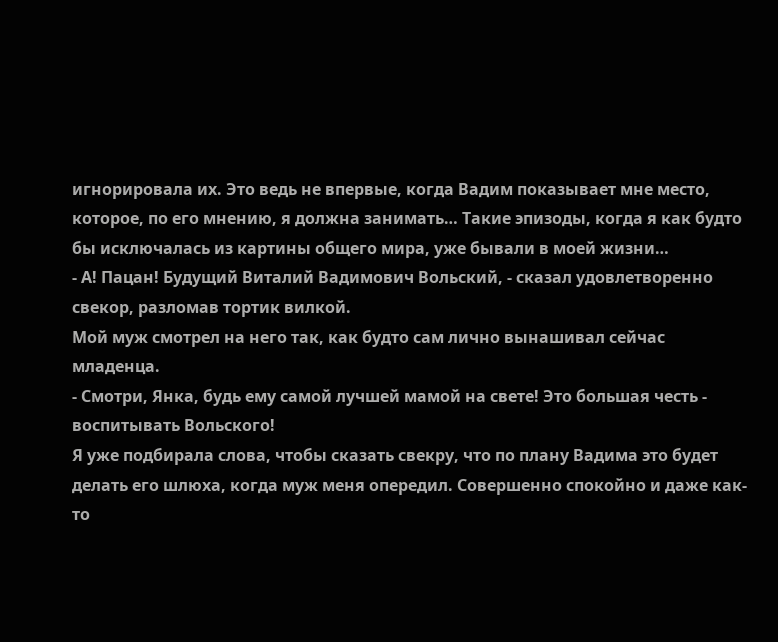игнорировала их. Это ведь не впервые, когда Вадим показывает мне место, которое, по его мнению, я должна занимать… Такие эпизоды, когда я как будто бы исключалась из картины общего мира, уже бывали в моей жизни…
- А! Пацан! Будущий Виталий Вадимович Вольский, - сказал удовлетворенно свекор, разломав тортик вилкой.
Мой муж смотрел на него так, как будто сам лично вынашивал сейчас младенца.
- Смотри, Янка, будь ему самой лучшей мамой на свете! Это большая честь - воспитывать Вольского!
Я уже подбирала слова, чтобы сказать свекру, что по плану Вадима это будет делать его шлюха, когда муж меня опередил. Совершенно спокойно и даже как-то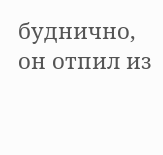буднично, он отпил из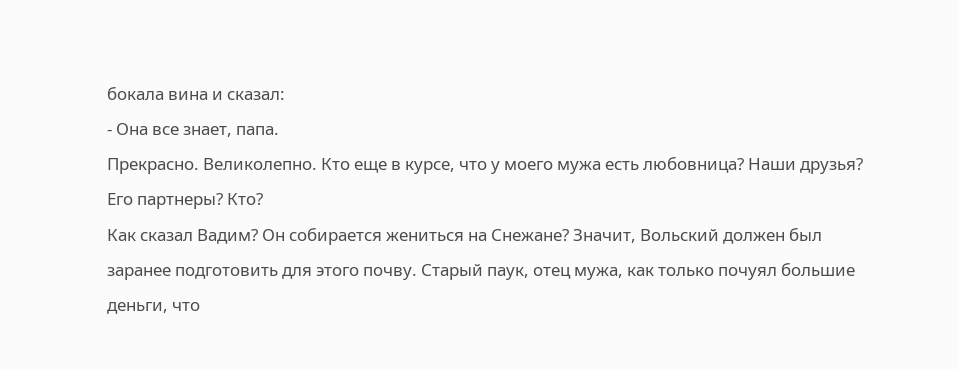бокала вина и сказал:
- Она все знает, папа.
Прекрасно. Великолепно. Кто еще в курсе, что у моего мужа есть любовница? Наши друзья? Его партнеры? Кто?
Как сказал Вадим? Он собирается жениться на Снежане? Значит, Вольский должен был заранее подготовить для этого почву. Старый паук, отец мужа, как только почуял большие деньги, что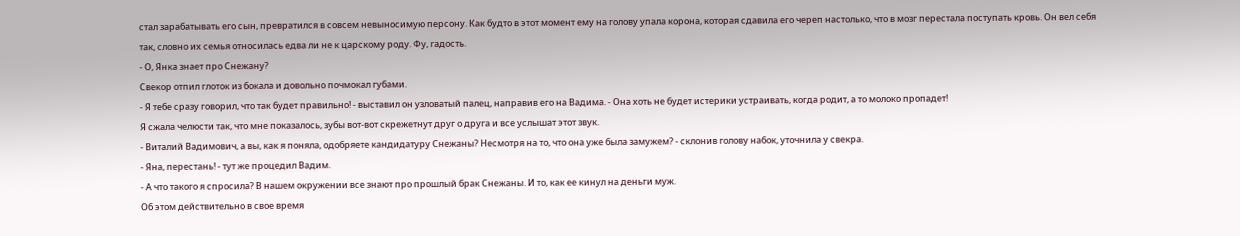стал зарабатывать его сын, превратился в совсем невыносимую персону. Как будто в этот момент ему на голову упала корона, которая сдавила его череп настолько, что в мозг перестала поступать кровь. Он вел себя так, словно их семья относилась едва ли не к царскому роду. Фу, гадость.
- О, Янка знает про Снежану?
Свекор отпил глоток из бокала и довольно почмокал губами.
- Я тебе сразу говорил, что так будет правильно! - выставил он узловатый палец, направив его на Вадима. - Она хоть не будет истерики устраивать, когда родит, а то молоко пропадет!
Я сжала челюсти так, что мне показалось, зубы вот-вот скрежетнут друг о друга и все услышат этот звук.
- Виталий Вадимович, а вы, как я поняла, одобряете кандидатуру Снежаны? Несмотря на то, что она уже была замужем? - склонив голову набок, уточнила у свекра.
- Яна, перестань! - тут же процедил Вадим.
- А что такого я спросила? В нашем окружении все знают про прошлый брак Снежаны. И то, как ее кинул на деньги муж.
Об этом действительно в свое время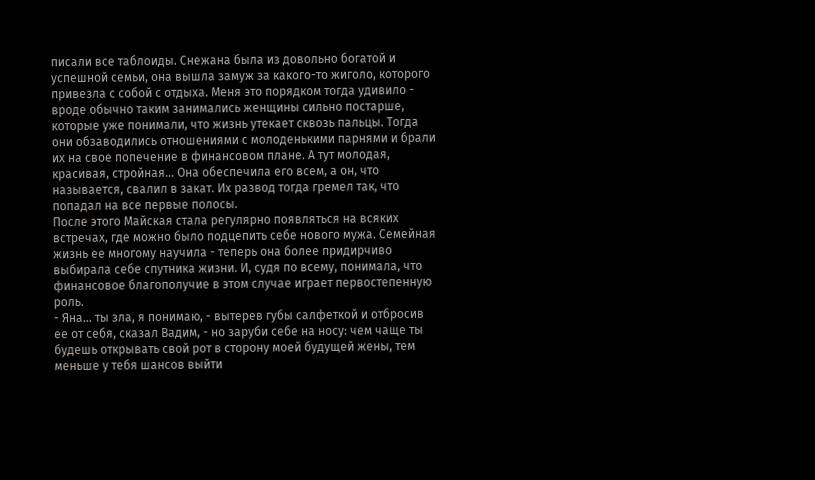писали все таблоиды. Снежана была из довольно богатой и успешной семьи, она вышла замуж за какого-то жиголо, которого привезла с собой с отдыха. Меня это порядком тогда удивило - вроде обычно таким занимались женщины сильно постарше, которые уже понимали, что жизнь утекает сквозь пальцы. Тогда они обзаводились отношениями с молоденькими парнями и брали их на свое попечение в финансовом плане. А тут молодая, красивая, стройная… Она обеспечила его всем, а он, что называется, свалил в закат. Их развод тогда гремел так, что попадал на все первые полосы.
После этого Майская стала регулярно появляться на всяких встречах, где можно было подцепить себе нового мужа. Семейная жизнь ее многому научила - теперь она более придирчиво выбирала себе спутника жизни. И, судя по всему, понимала, что финансовое благополучие в этом случае играет первостепенную роль.
- Яна… ты зла, я понимаю, - вытерев губы салфеткой и отбросив ее от себя, сказал Вадим, - но заруби себе на носу: чем чаще ты будешь открывать свой рот в сторону моей будущей жены, тем меньше у тебя шансов выйти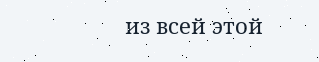из всей этой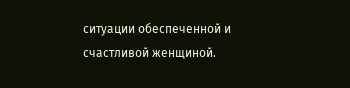ситуации обеспеченной и счастливой женщиной.